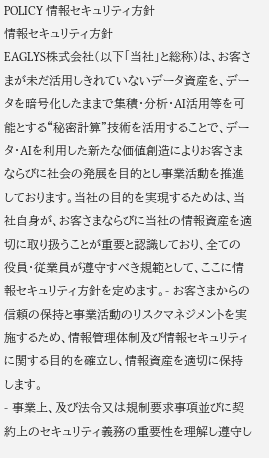POLICY 情報セキュリティ方針
情報セキュリティ方針
EAGLYS株式会社(以下「当社」と総称)は、お客さまが未だ活用しきれていないデータ資産を、データを暗号化したままで集積・分析・AI活用等を可能とする“秘密計算”技術を活用することで、データ・AIを利用した新たな価値創造によりお客さまならびに社会の発展を目的とし事業活動を推進しております。当社の目的を実現するためは、当社自身が、お客さまならびに当社の情報資産を適切に取り扱うことが重要と認識しており、全ての役員・従業員が遵守すべき規範として、ここに情報セキュリティ方針を定めます。- お客さまからの信頼の保持と事業活動のリスクマネジメントを実施するため、情報管理体制及び情報セキュリティに関する目的を確立し、情報資産を適切に保持します。
- 事業上、及び法令又は規制要求事項並びに契約上のセキュリティ義務の重要性を理解し遵守し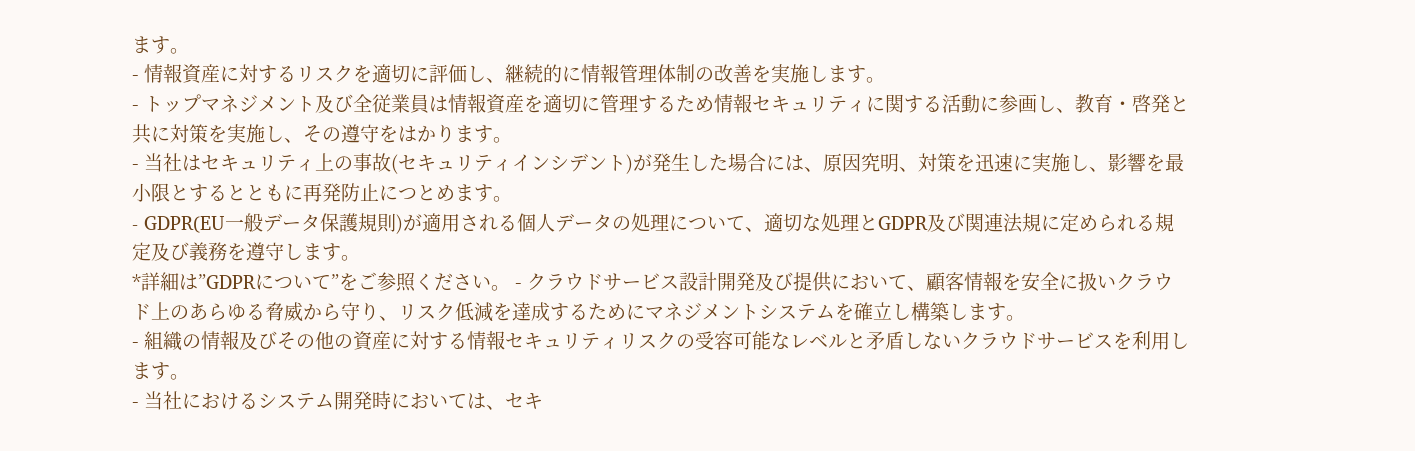ます。
- 情報資産に対するリスクを適切に評価し、継続的に情報管理体制の改善を実施します。
- トップマネジメント及び全従業員は情報資産を適切に管理するため情報セキュリティに関する活動に参画し、教育・啓発と共に対策を実施し、その遵守をはかります。
- 当社はセキュリティ上の事故(セキュリティインシデント)が発生した場合には、原因究明、対策を迅速に実施し、影響を最小限とするとともに再発防止につとめます。
- GDPR(EU一般データ保護規則)が適用される個人データの処理について、適切な処理とGDPR及び関連法規に定められる規定及び義務を遵守します。
*詳細は”GDPRについて”をご参照ください。 - クラウドサービス設計開発及び提供において、顧客情報を安全に扱いクラウド上のあらゆる脅威から守り、リスク低減を達成するためにマネジメントシステムを確立し構築します。
- 組織の情報及びその他の資産に対する情報セキュリティリスクの受容可能なレベルと矛盾しないクラウドサービスを利用します。
- 当社におけるシステム開発時においては、セキ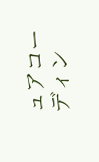ュアコーディン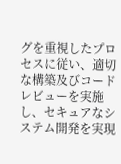グを重視したプロセスに従い、適切な構築及びコードレビューを実施し、セキュアなシステム開発を実現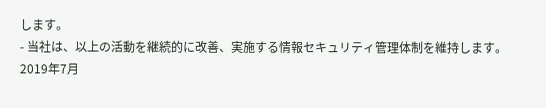します。
- 当社は、以上の活動を継続的に改善、実施する情報セキュリティ管理体制を維持します。
2019年7月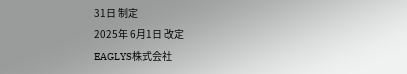31日 制定
2025年 6月1日 改定
EAGLYS株式会社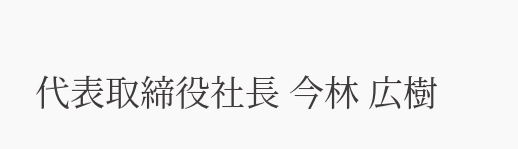代表取締役社長 今林 広樹